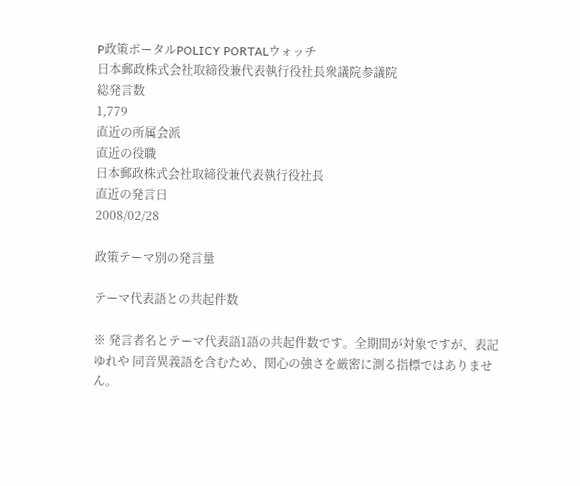P政策ポータルPOLICY PORTALウォッチ
日本郵政株式会社取締役兼代表執行役社長衆議院参議院
総発言数
1,779
直近の所属会派
直近の役職
日本郵政株式会社取締役兼代表執行役社長
直近の発言日
2008/02/28

政策テーマ別の発言量

テーマ代表語との共起件数

※ 発言者名とテーマ代表語1語の共起件数です。全期間が対象ですが、表記ゆれや 同音異義語を含むため、関心の強さを厳密に測る指標ではありません。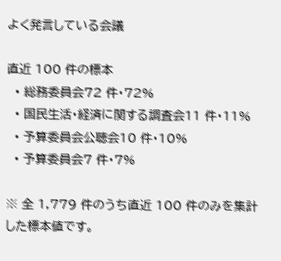よく発言している会議

直近 100 件の標本
  • 総務委員会72 件・72%
  • 国民生活・経済に関する調査会11 件・11%
  • 予算委員会公聴会10 件・10%
  • 予算委員会7 件・7%

※ 全 1,779 件のうち直近 100 件のみを集計した標本値です。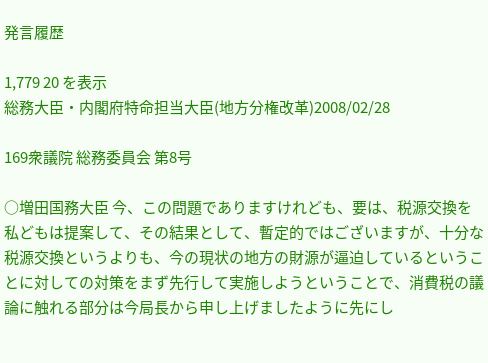発言履歴

1,779 20 を表示
総務大臣・内閣府特命担当大臣(地方分権改革)2008/02/28

169衆議院 総務委員会 第8号

○増田国務大臣 今、この問題でありますけれども、要は、税源交換を私どもは提案して、その結果として、暫定的ではございますが、十分な税源交換というよりも、今の現状の地方の財源が逼迫しているということに対しての対策をまず先行して実施しようということで、消費税の議論に触れる部分は今局長から申し上げましたように先にし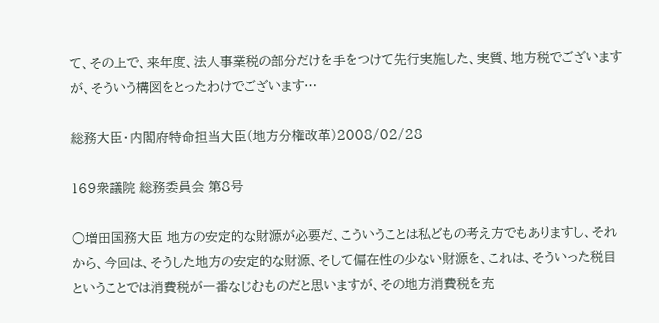て、その上で、来年度、法人事業税の部分だけを手をつけて先行実施した、実質、地方税でございますが、そういう構図をとったわけでございます…

総務大臣・内閣府特命担当大臣(地方分権改革)2008/02/28

169衆議院 総務委員会 第8号

○増田国務大臣 地方の安定的な財源が必要だ、こういうことは私どもの考え方でもありますし、それから、今回は、そうした地方の安定的な財源、そして偏在性の少ない財源を、これは、そういった税目ということでは消費税が一番なじむものだと思いますが、その地方消費税を充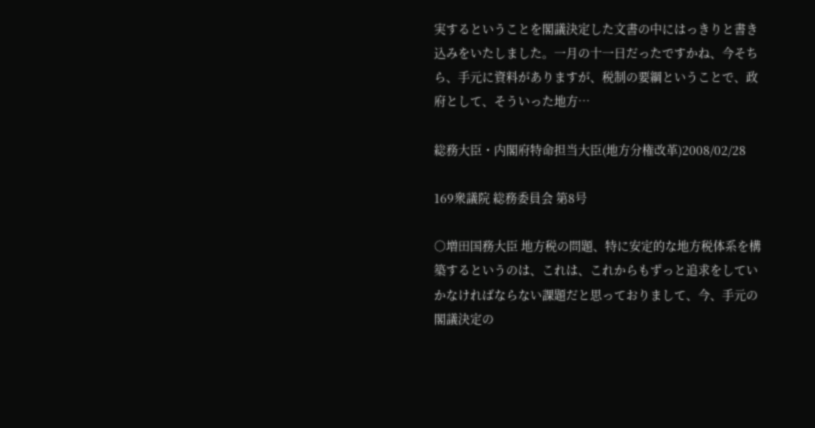実するということを閣議決定した文書の中にはっきりと書き込みをいたしました。一月の十一日だったですかね、今そちら、手元に資料がありますが、税制の要綱ということで、政府として、そういった地方…

総務大臣・内閣府特命担当大臣(地方分権改革)2008/02/28

169衆議院 総務委員会 第8号

○増田国務大臣 地方税の問題、特に安定的な地方税体系を構築するというのは、これは、これからもずっと追求をしていかなければならない課題だと思っておりまして、今、手元の閣議決定の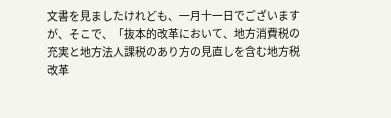文書を見ましたけれども、一月十一日でございますが、そこで、「抜本的改革において、地方消費税の充実と地方法人課税のあり方の見直しを含む地方税改革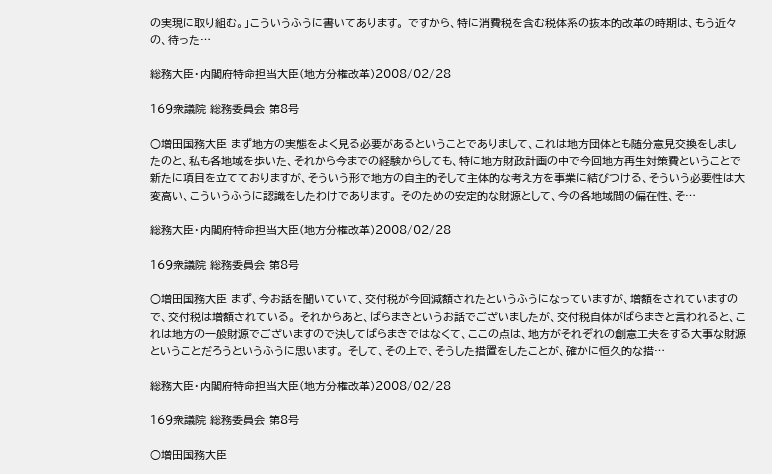の実現に取り組む。」こういうふうに書いてあります。 ですから、特に消費税を含む税体系の抜本的改革の時期は、もう近々の、待った…

総務大臣・内閣府特命担当大臣(地方分権改革)2008/02/28

169衆議院 総務委員会 第8号

○増田国務大臣 まず地方の実態をよく見る必要があるということでありまして、これは地方団体とも随分意見交換をしましたのと、私も各地域を歩いた、それから今までの経験からしても、特に地方財政計画の中で今回地方再生対策費ということで新たに項目を立てておりますが、そういう形で地方の自主的そして主体的な考え方を事業に結びつける、そういう必要性は大変高い、こういうふうに認識をしたわけであります。 そのための安定的な財源として、今の各地域間の偏在性、そ…

総務大臣・内閣府特命担当大臣(地方分権改革)2008/02/28

169衆議院 総務委員会 第8号

○増田国務大臣 まず、今お話を聞いていて、交付税が今回減額されたというふうになっていますが、増額をされていますので、交付税は増額されている。 それからあと、ばらまきというお話でございましたが、交付税自体がばらまきと言われると、これは地方の一般財源でございますので決してばらまきではなくて、ここの点は、地方がそれぞれの創意工夫をする大事な財源ということだろうというふうに思います。 そして、その上で、そうした措置をしたことが、確かに恒久的な措…

総務大臣・内閣府特命担当大臣(地方分権改革)2008/02/28

169衆議院 総務委員会 第8号

○増田国務大臣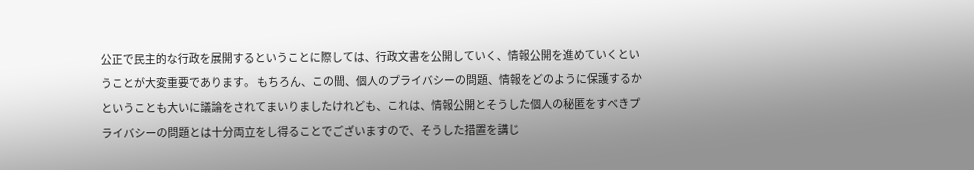公正で民主的な行政を展開するということに際しては、行政文書を公開していく、情報公開を進めていくということが大変重要であります。 もちろん、この間、個人のプライバシーの問題、情報をどのように保護するかということも大いに議論をされてまいりましたけれども、これは、情報公開とそうした個人の秘匿をすべきプライバシーの問題とは十分両立をし得ることでございますので、そうした措置を講じ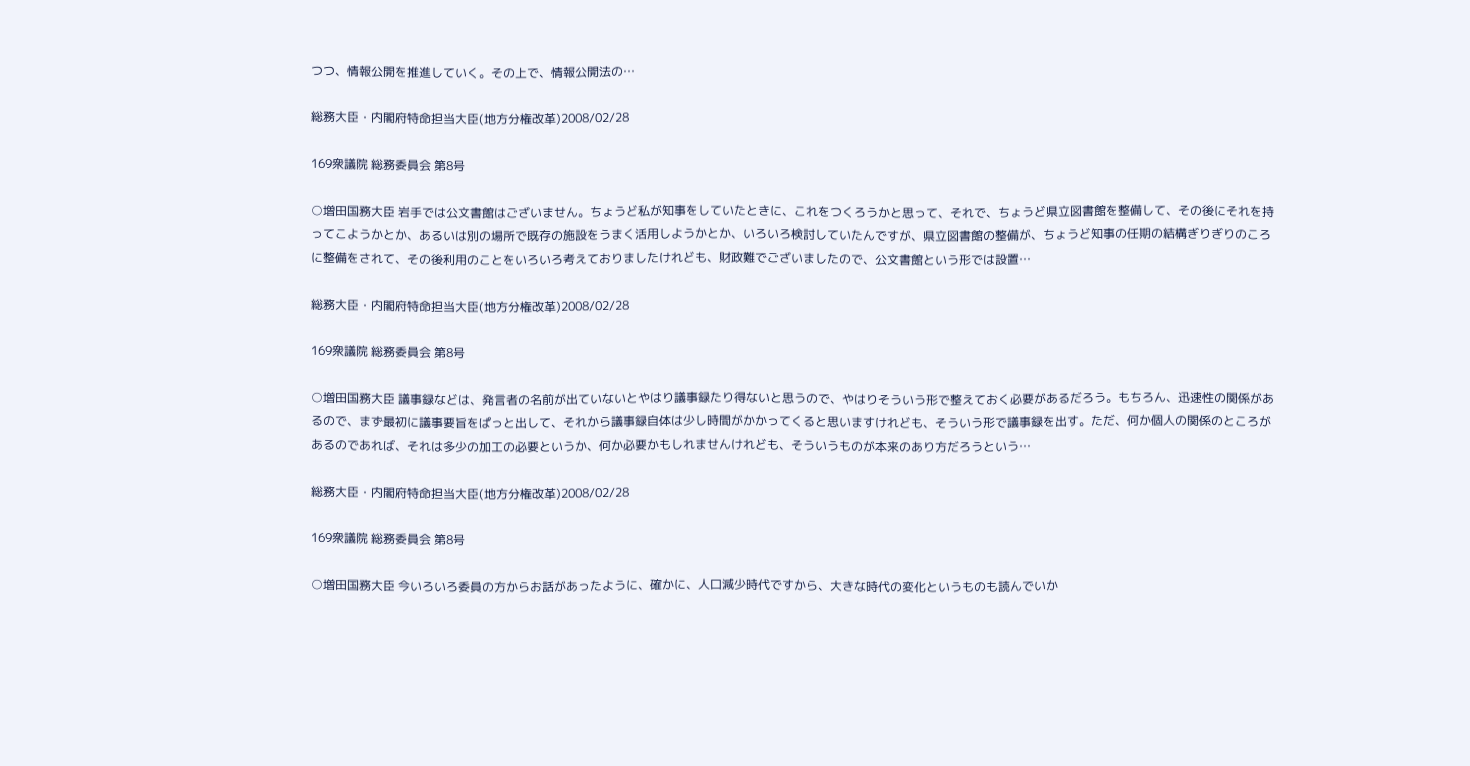つつ、情報公開を推進していく。その上で、情報公開法の…

総務大臣・内閣府特命担当大臣(地方分権改革)2008/02/28

169衆議院 総務委員会 第8号

○増田国務大臣 岩手では公文書館はございません。ちょうど私が知事をしていたときに、これをつくろうかと思って、それで、ちょうど県立図書館を整備して、その後にそれを持ってこようかとか、あるいは別の場所で既存の施設をうまく活用しようかとか、いろいろ検討していたんですが、県立図書館の整備が、ちょうど知事の任期の結構ぎりぎりのころに整備をされて、その後利用のことをいろいろ考えておりましたけれども、財政難でございましたので、公文書館という形では設置…

総務大臣・内閣府特命担当大臣(地方分権改革)2008/02/28

169衆議院 総務委員会 第8号

○増田国務大臣 議事録などは、発言者の名前が出ていないとやはり議事録たり得ないと思うので、やはりそういう形で整えておく必要があるだろう。もちろん、迅速性の関係があるので、まず最初に議事要旨をぱっと出して、それから議事録自体は少し時間がかかってくると思いますけれども、そういう形で議事録を出す。ただ、何か個人の関係のところがあるのであれば、それは多少の加工の必要というか、何か必要かもしれませんけれども、そういうものが本来のあり方だろうという…

総務大臣・内閣府特命担当大臣(地方分権改革)2008/02/28

169衆議院 総務委員会 第8号

○増田国務大臣 今いろいろ委員の方からお話があったように、確かに、人口減少時代ですから、大きな時代の変化というものも読んでいか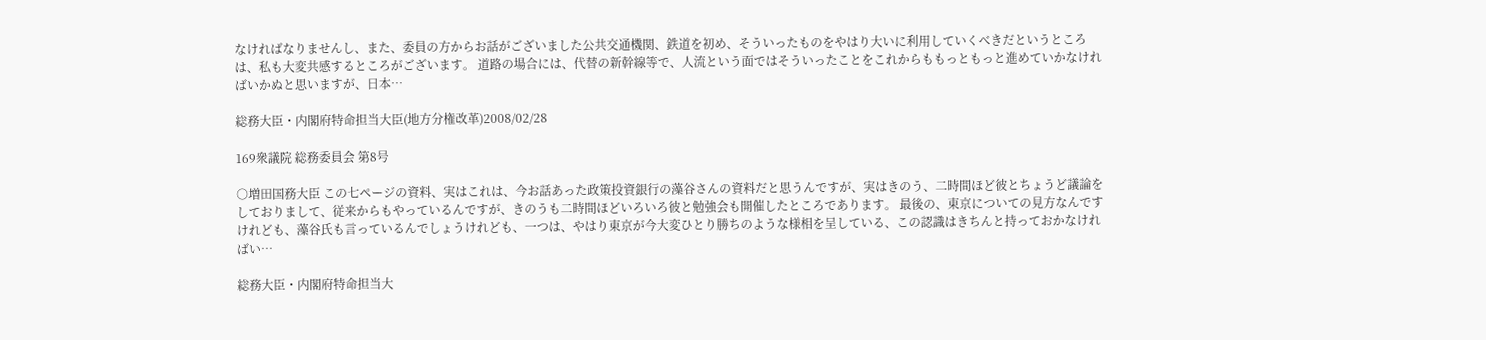なければなりませんし、また、委員の方からお話がございました公共交通機関、鉄道を初め、そういったものをやはり大いに利用していくべきだというところは、私も大変共感するところがございます。 道路の場合には、代替の新幹線等で、人流という面ではそういったことをこれからももっともっと進めていかなければいかぬと思いますが、日本…

総務大臣・内閣府特命担当大臣(地方分権改革)2008/02/28

169衆議院 総務委員会 第8号

○増田国務大臣 この七ページの資料、実はこれは、今お話あった政策投資銀行の藻谷さんの資料だと思うんですが、実はきのう、二時間ほど彼とちょうど議論をしておりまして、従来からもやっているんですが、きのうも二時間ほどいろいろ彼と勉強会も開催したところであります。 最後の、東京についての見方なんですけれども、藻谷氏も言っているんでしょうけれども、一つは、やはり東京が今大変ひとり勝ちのような様相を呈している、この認識はきちんと持っておかなければい…

総務大臣・内閣府特命担当大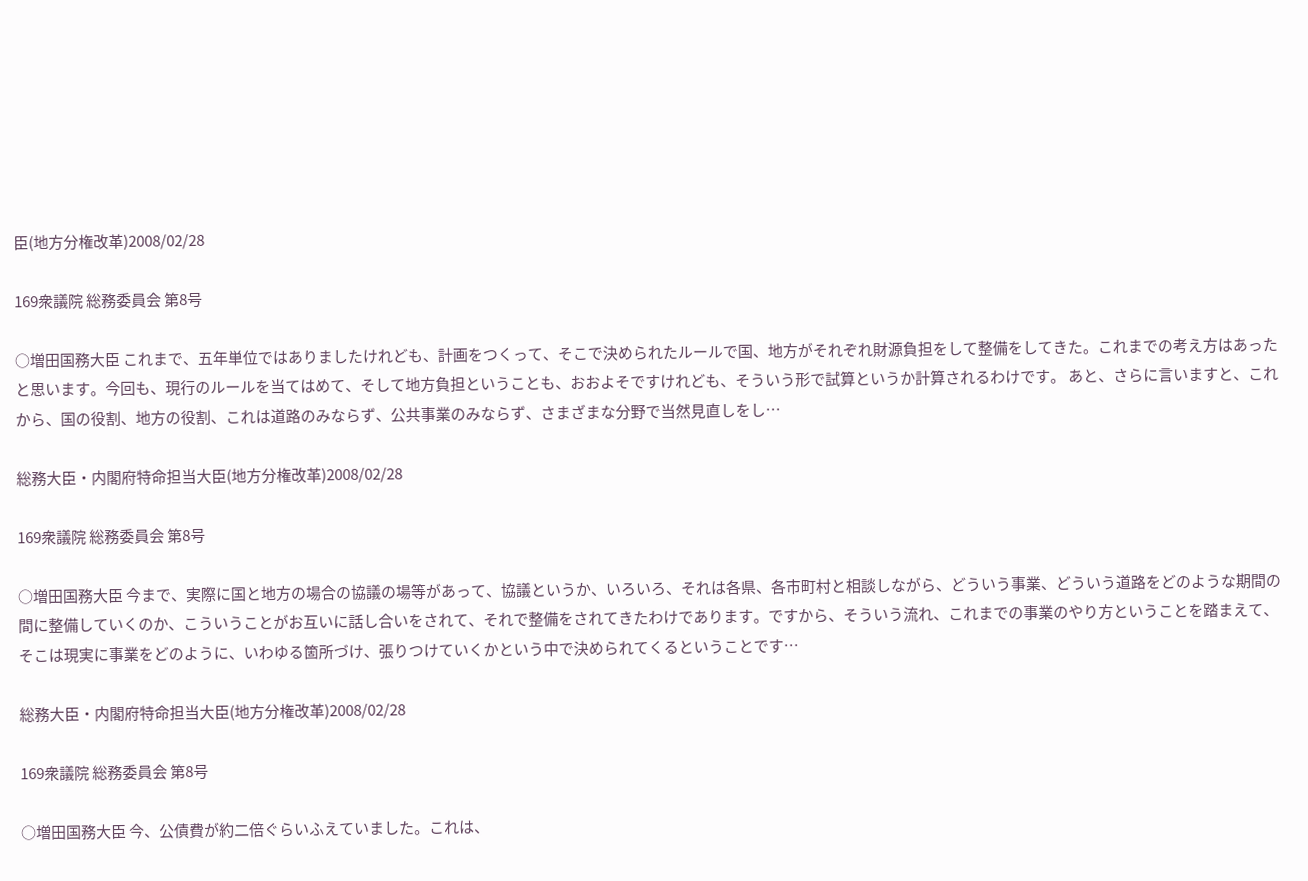臣(地方分権改革)2008/02/28

169衆議院 総務委員会 第8号

○増田国務大臣 これまで、五年単位ではありましたけれども、計画をつくって、そこで決められたルールで国、地方がそれぞれ財源負担をして整備をしてきた。これまでの考え方はあったと思います。今回も、現行のルールを当てはめて、そして地方負担ということも、おおよそですけれども、そういう形で試算というか計算されるわけです。 あと、さらに言いますと、これから、国の役割、地方の役割、これは道路のみならず、公共事業のみならず、さまざまな分野で当然見直しをし…

総務大臣・内閣府特命担当大臣(地方分権改革)2008/02/28

169衆議院 総務委員会 第8号

○増田国務大臣 今まで、実際に国と地方の場合の協議の場等があって、協議というか、いろいろ、それは各県、各市町村と相談しながら、どういう事業、どういう道路をどのような期間の間に整備していくのか、こういうことがお互いに話し合いをされて、それで整備をされてきたわけであります。ですから、そういう流れ、これまでの事業のやり方ということを踏まえて、そこは現実に事業をどのように、いわゆる箇所づけ、張りつけていくかという中で決められてくるということです…

総務大臣・内閣府特命担当大臣(地方分権改革)2008/02/28

169衆議院 総務委員会 第8号

○増田国務大臣 今、公債費が約二倍ぐらいふえていました。これは、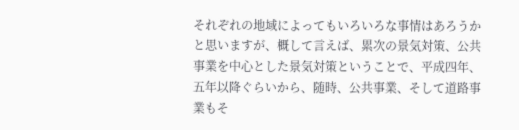それぞれの地域によってもいろいろな事情はあろうかと思いますが、概して言えば、累次の景気対策、公共事業を中心とした景気対策ということで、平成四年、五年以降ぐらいから、随時、公共事業、そして道路事業もそ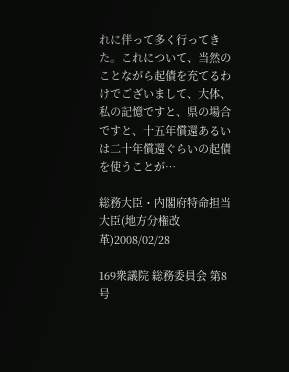れに伴って多く行ってきた。これについて、当然のことながら起債を充てるわけでございまして、大体、私の記憶ですと、県の場合ですと、十五年償還あるいは二十年償還ぐらいの起債を使うことが…

総務大臣・内閣府特命担当大臣(地方分権改革)2008/02/28

169衆議院 総務委員会 第8号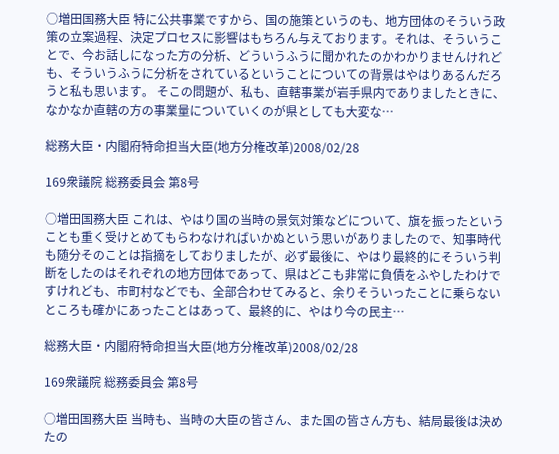○増田国務大臣 特に公共事業ですから、国の施策というのも、地方団体のそういう政策の立案過程、決定プロセスに影響はもちろん与えております。それは、そういうことで、今お話しになった方の分析、どういうふうに聞かれたのかわかりませんけれども、そういうふうに分析をされているということについての背景はやはりあるんだろうと私も思います。 そこの問題が、私も、直轄事業が岩手県内でありましたときに、なかなか直轄の方の事業量についていくのが県としても大変な…

総務大臣・内閣府特命担当大臣(地方分権改革)2008/02/28

169衆議院 総務委員会 第8号

○増田国務大臣 これは、やはり国の当時の景気対策などについて、旗を振ったということも重く受けとめてもらわなければいかぬという思いがありましたので、知事時代も随分そのことは指摘をしておりましたが、必ず最後に、やはり最終的にそういう判断をしたのはそれぞれの地方団体であって、県はどこも非常に負債をふやしたわけですけれども、市町村などでも、全部合わせてみると、余りそういったことに乗らないところも確かにあったことはあって、最終的に、やはり今の民主…

総務大臣・内閣府特命担当大臣(地方分権改革)2008/02/28

169衆議院 総務委員会 第8号

○増田国務大臣 当時も、当時の大臣の皆さん、また国の皆さん方も、結局最後は決めたの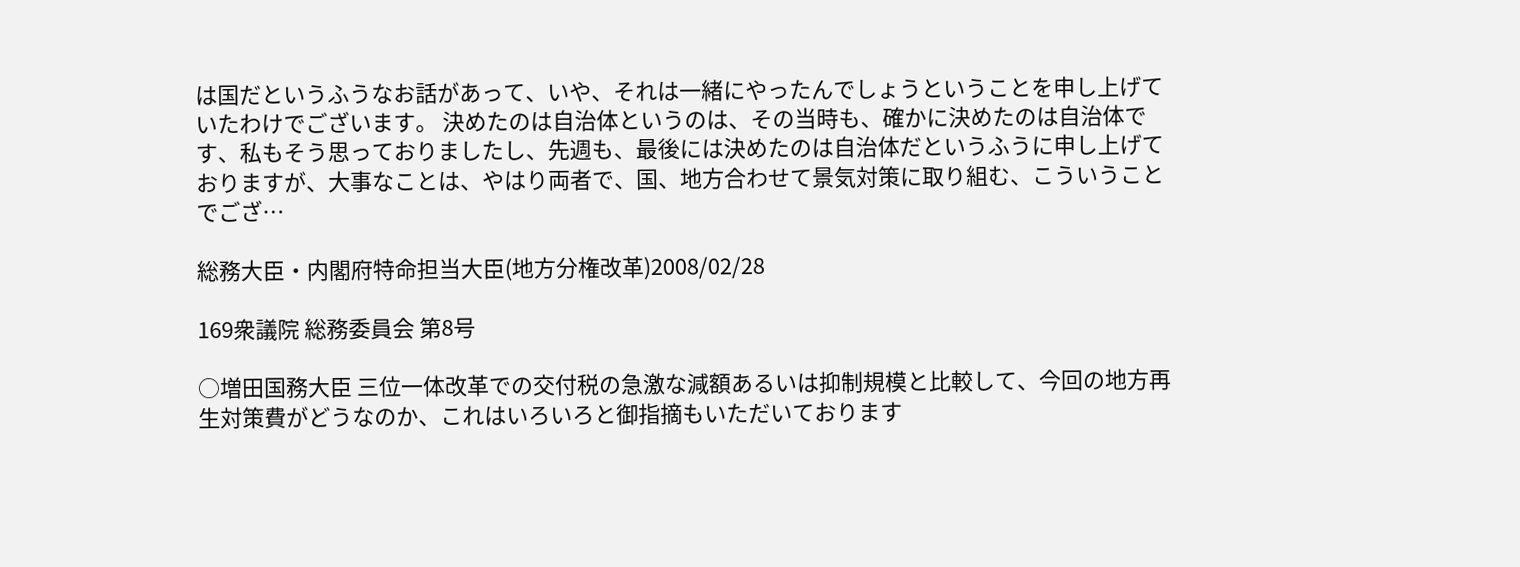は国だというふうなお話があって、いや、それは一緒にやったんでしょうということを申し上げていたわけでございます。 決めたのは自治体というのは、その当時も、確かに決めたのは自治体です、私もそう思っておりましたし、先週も、最後には決めたのは自治体だというふうに申し上げておりますが、大事なことは、やはり両者で、国、地方合わせて景気対策に取り組む、こういうことでござ…

総務大臣・内閣府特命担当大臣(地方分権改革)2008/02/28

169衆議院 総務委員会 第8号

○増田国務大臣 三位一体改革での交付税の急激な減額あるいは抑制規模と比較して、今回の地方再生対策費がどうなのか、これはいろいろと御指摘もいただいております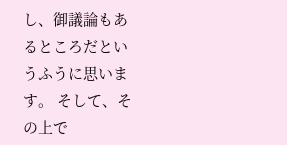し、御議論もあるところだというふうに思います。 そして、その上で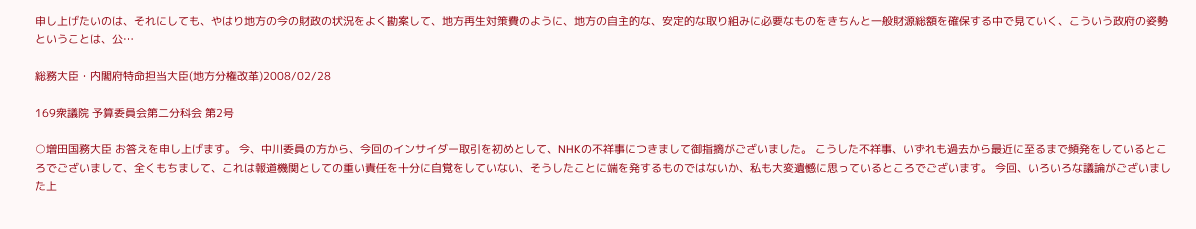申し上げたいのは、それにしても、やはり地方の今の財政の状況をよく勘案して、地方再生対策費のように、地方の自主的な、安定的な取り組みに必要なものをきちんと一般財源総額を確保する中で見ていく、こういう政府の姿勢ということは、公…

総務大臣・内閣府特命担当大臣(地方分権改革)2008/02/28

169衆議院 予算委員会第二分科会 第2号

○増田国務大臣 お答えを申し上げます。 今、中川委員の方から、今回のインサイダー取引を初めとして、NHKの不祥事につきまして御指摘がございました。 こうした不祥事、いずれも過去から最近に至るまで頻発をしているところでございまして、全くもちまして、これは報道機関としての重い責任を十分に自覚をしていない、そうしたことに端を発するものではないか、私も大変遺憾に思っているところでございます。 今回、いろいろな議論がございました上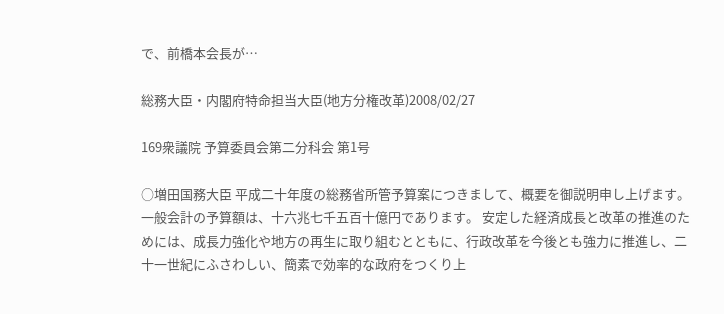で、前橋本会長が…

総務大臣・内閣府特命担当大臣(地方分権改革)2008/02/27

169衆議院 予算委員会第二分科会 第1号

○増田国務大臣 平成二十年度の総務省所管予算案につきまして、概要を御説明申し上げます。 一般会計の予算額は、十六兆七千五百十億円であります。 安定した経済成長と改革の推進のためには、成長力強化や地方の再生に取り組むとともに、行政改革を今後とも強力に推進し、二十一世紀にふさわしい、簡素で効率的な政府をつくり上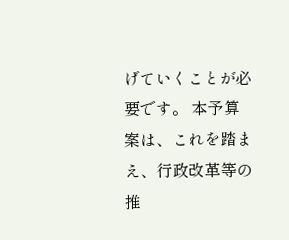げていくことが必要です。 本予算案は、これを踏まえ、行政改革等の推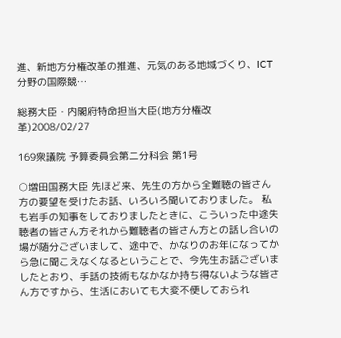進、新地方分権改革の推進、元気のある地域づくり、ICT分野の国際競…

総務大臣・内閣府特命担当大臣(地方分権改革)2008/02/27

169衆議院 予算委員会第二分科会 第1号

○増田国務大臣 先ほど来、先生の方から全難聴の皆さん方の要望を受けたお話、いろいろ聞いておりました。 私も岩手の知事をしておりましたときに、こういった中途失聴者の皆さん方それから難聴者の皆さん方との話し合いの場が随分ございまして、途中で、かなりのお年になってから急に聞こえなくなるということで、今先生お話ございましたとおり、手話の技術もなかなか持ち得ないような皆さん方ですから、生活においても大変不便しておられ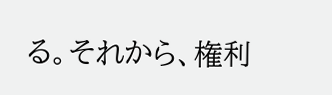る。それから、権利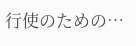行使のための…